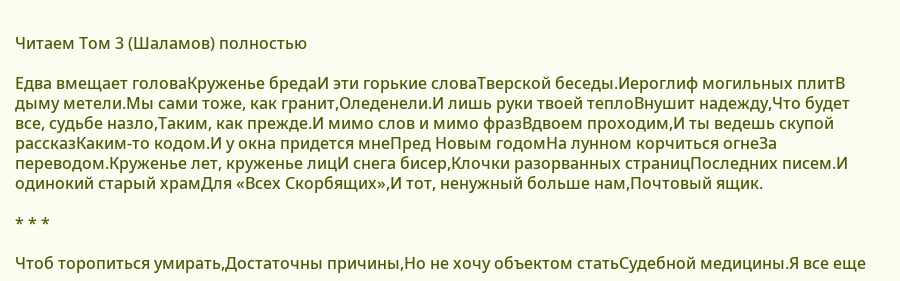Читаем Том 3 (Шаламов) полностью

Едва вмещает головаКруженье бредаИ эти горькие словаТверской беседы.Иероглиф могильных плитВ дыму метели.Мы сами тоже, как гранит,Оледенели.И лишь руки твоей теплоВнушит надежду,Что будет все, судьбе назло,Таким, как прежде.И мимо слов и мимо фразВдвоем проходим,И ты ведешь скупой рассказКаким-то кодом.И у окна придется мнеПред Новым годомНа лунном корчиться огнеЗа переводом.Круженье лет, круженье лицИ снега бисер,Клочки разорванных страницПоследних писем.И одинокий старый храмДля «Всех Скорбящих»,И тот, ненужный больше нам,Почтовый ящик.

* * *

Чтоб торопиться умирать,Достаточны причины,Но не хочу объектом статьСудебной медицины.Я все еще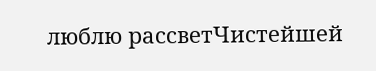люблю рассветЧистейшей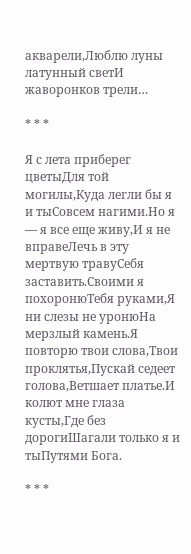акварели,Люблю луны латунный светИ жаворонков трели…

* * *

Я с лета приберег цветыДля той могилы,Куда легли бы я и тыСовсем нагими.Но я — я все еще живу,И я не вправеЛечь в эту мертвую травуСебя заставить.Своими я похоронюТебя руками,Я ни слезы не уронюНа мерзлый камень.Я повторю твои слова,Твои проклятья,Пускай седеет голова,Ветшает платье.И колют мне глаза кусты,Где без дорогиШагали только я и тыПутями Бога.

* * *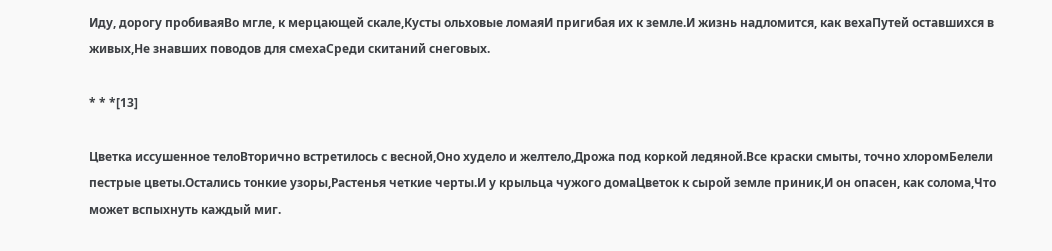Иду, дорогу пробиваяВо мгле, к мерцающей скале,Кусты ольховые ломаяИ пригибая их к земле.И жизнь надломится, как вехаПутей оставшихся в живых,Не знавших поводов для смехаСреди скитаний снеговых.

* * *[13]

Цветка иссушенное телоВторично встретилось с весной,Оно худело и желтело,Дрожа под коркой ледяной.Все краски смыты, точно хлоромБелели пестрые цветы.Остались тонкие узоры,Растенья четкие черты.И у крыльца чужого домаЦветок к сырой земле приник,И он опасен, как солома,Что может вспыхнуть каждый миг.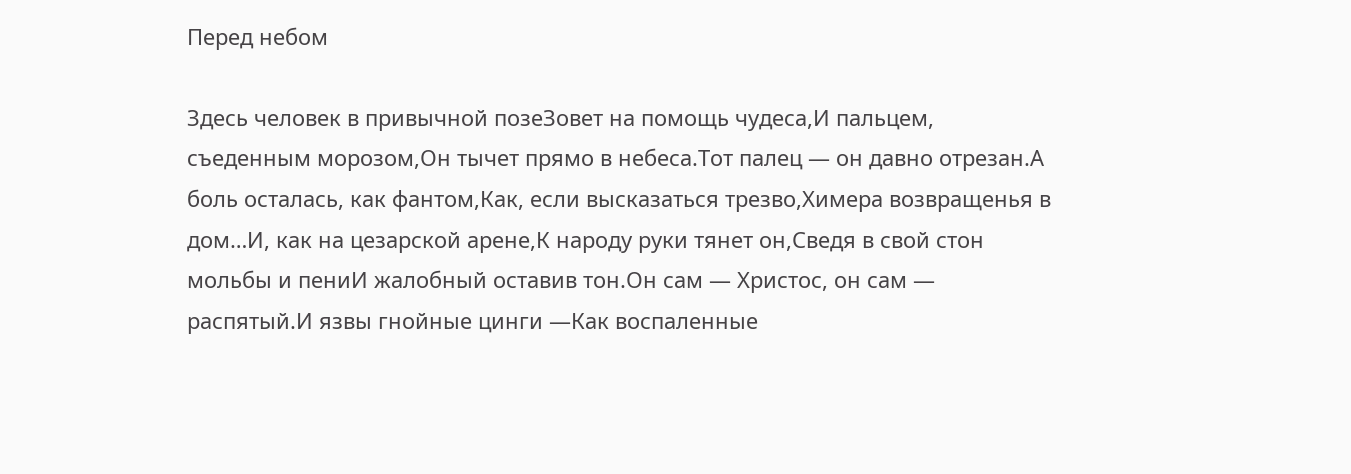Перед небом

Здесь человек в привычной позеЗовет на помощь чудеса,И пальцем, съеденным морозом,Он тычет прямо в небеса.Тот палец — он давно отрезан.А боль осталась, как фантом,Как, если высказаться трезво,Химера возвращенья в дом…И, как на цезарской арене,К народу руки тянет он,Сведя в свой стон мольбы и пениИ жалобный оставив тон.Он сам — Христос, он сам — распятый.И язвы гнойные цинги —Как воспаленные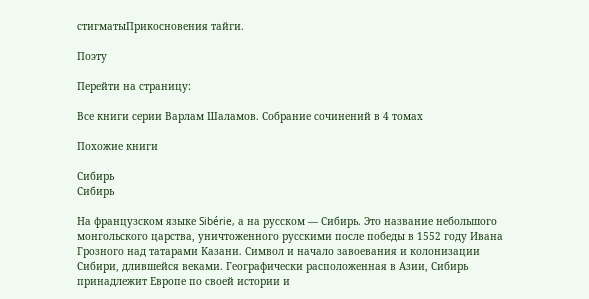стигматыПрикосновения тайги.

Поэту

Перейти на страницу:

Все книги серии Варлам Шаламов. Собрание сочинений в 4 томах

Похожие книги

Сибирь
Сибирь

На французском языке Sibérie, а на русском — Сибирь. Это название небольшого монгольского царства, уничтоженного русскими после победы в 1552 году Ивана Грозного над татарами Казани. Символ и начало завоевания и колонизации Сибири, длившейся веками. Географически расположенная в Азии, Сибирь принадлежит Европе по своей истории и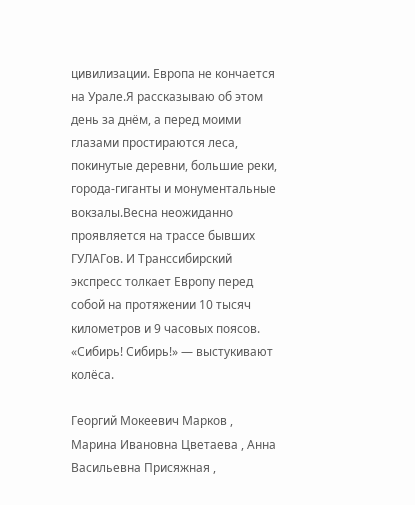цивилизации. Европа не кончается на Урале.Я рассказываю об этом день за днём, а перед моими глазами простираются леса, покинутые деревни, большие реки, города-гиганты и монументальные вокзалы.Весна неожиданно проявляется на трассе бывших ГУЛАГов. И Транссибирский экспресс толкает Европу перед собой на протяжении 10 тысяч километров и 9 часовых поясов. «Сибирь! Сибирь!» — выстукивают колёса.

Георгий Мокеевич Марков , Марина Ивановна Цветаева , Анна Васильевна Присяжная ,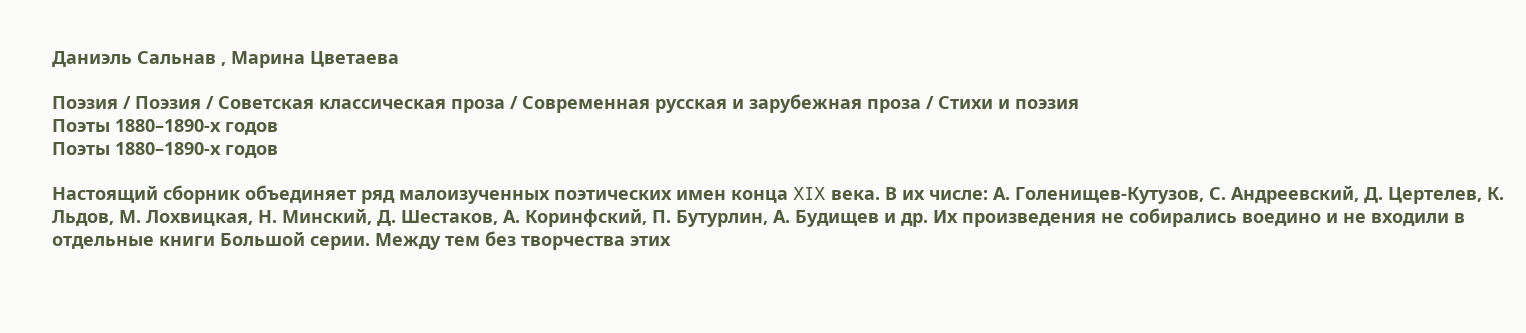Даниэль Сальнав , Марина Цветаева

Поэзия / Поэзия / Советская классическая проза / Современная русская и зарубежная проза / Стихи и поэзия
Поэты 1880–1890-х годов
Поэты 1880–1890-х годов

Настоящий сборник объединяет ряд малоизученных поэтических имен конца XIX века. В их числе: А. Голенищев-Кутузов, С. Андреевский, Д. Цертелев, К. Льдов, М. Лохвицкая, Н. Минский, Д. Шестаков, А. Коринфский, П. Бутурлин, А. Будищев и др. Их произведения не собирались воедино и не входили в отдельные книги Большой серии. Между тем без творчества этих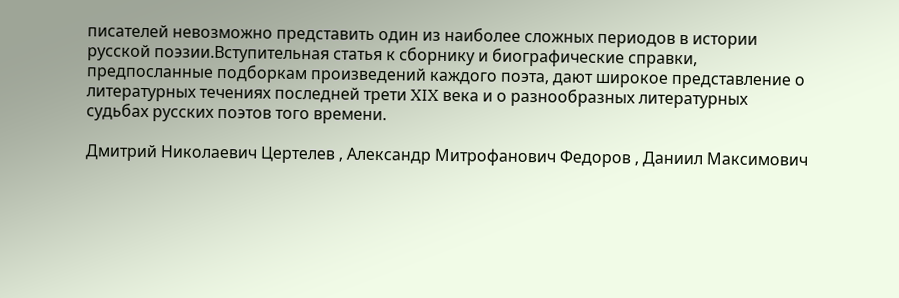писателей невозможно представить один из наиболее сложных периодов в истории русской поэзии.Вступительная статья к сборнику и биографические справки, предпосланные подборкам произведений каждого поэта, дают широкое представление о литературных течениях последней трети XIX века и о разнообразных литературных судьбах русских поэтов того времени.

Дмитрий Николаевич Цертелев , Александр Митрофанович Федоров , Даниил Максимович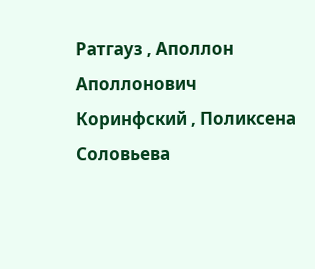Ратгауз , Аполлон Аполлонович Коринфский , Поликсена Соловьева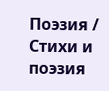Поэзия / Стихи и поэзия